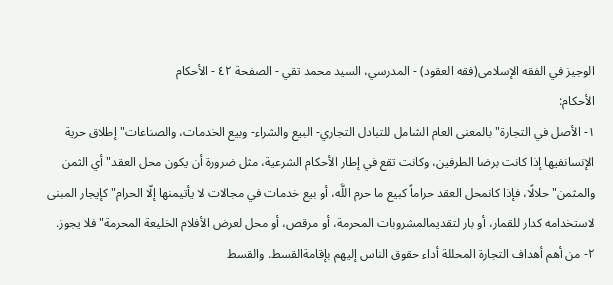الوجیز في الفقه الإسلامی(فقه العقود) - المدرسي، السيد محمد تقي - الصفحة ٤٢ - الأحكام
الأحكام:
١- الأصل في التجارة" بالمعنى العام الشامل للتبادل التجاري- البيع والشراء- وبيع الخدمات، والصناعات" إطلاق حرية الإنسانفيها إذا كانت برضا الطرفين، وكانت تقع في إطار الأحكام الشرعية، مثل ضرورة أن يكون محل العقد" أي الثمن والمثمن" حلالًا، فإذا كانمحل العقد حراماً كبيع ما حرم اللَّه، أو بيع خدمات في مجالات لا يأتيمنها إلّا الحرام" كإيجار المبنى لاستخدامه كدار للقمار، أو بار لتقديمالمشروبات المحرمة، أو مرقص، أو محل لعرض الأفلام الخليعة المحرمة" فلا يجوز.
٢- من أهم أهداف التجارة المحللة أداء حقوق الناس إليهم بإقامةالقسط. والقسط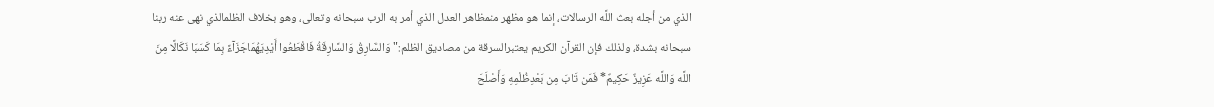الذي من أجله بعث اللَّه الرسالات، إنما هو مظهر منمظاهر العدل الذي أمر به الرب سبحانه وتعالى، وهو بخلاف الظلمالذي نهى عنه ربنا سبحانه بشدة، ولذلك فإن القرآن الكريم يعتبرالسرقة من مصاديق الظلم:" وَالسَّارِقُ وَالسَّارِقَةُ فَاقْطَعُوا أَيْدِيَهُمَاجَزَآءً بِمَا كَسَبَا نَكَالًا مِنَ اللَّه وَاللَّه عَزِيزٌ حَكِيمٌ* فَمَن تَابَ مِن بَعْدِظُلْمِهِ وَأَصْلَحَ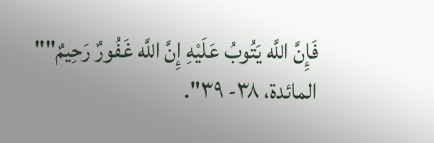فَإِنَّ اللَّه يَتُوبُ عَلَيْهِ إِنَّ اللَّه غَفُورٌ رَحِيمٌ"" المائدة، ٣٨- ٣٩".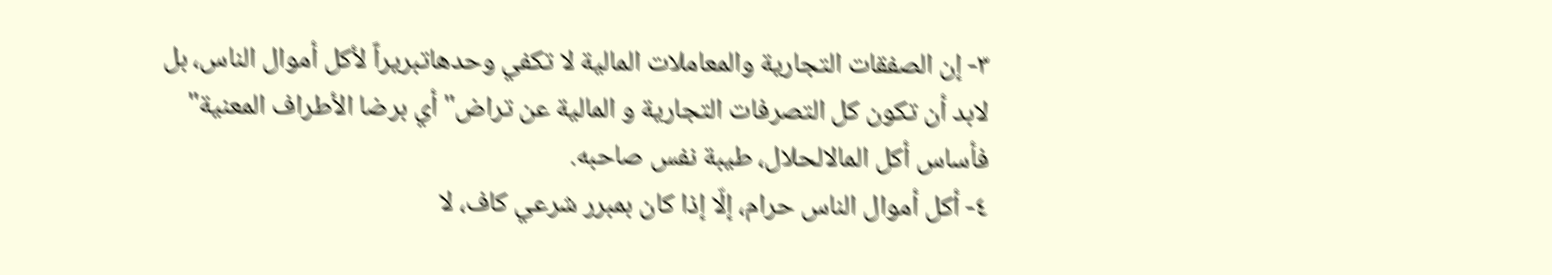٣- إن الصفقات التجارية والمعاملات المالية لا تكفي وحدهاتبريراً لأكل أموال الناس، بل لابد أن تكون كل التصرفات التجارية و المالية عن تراض" أي برضا الأطراف المعنية" فأساس أكل المالالحلال، طيبة نفس صاحبه.
٤- أكل أموال الناس حرام، إلّا إذا كان بمبرر شرعي كاف، لا